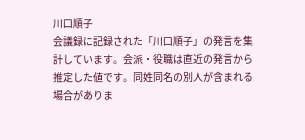川口順子
会議録に記録された「川口順子」の発言を集計しています。会派・役職は直近の発言から推定した値です。同姓同名の別人が含まれる場合がありま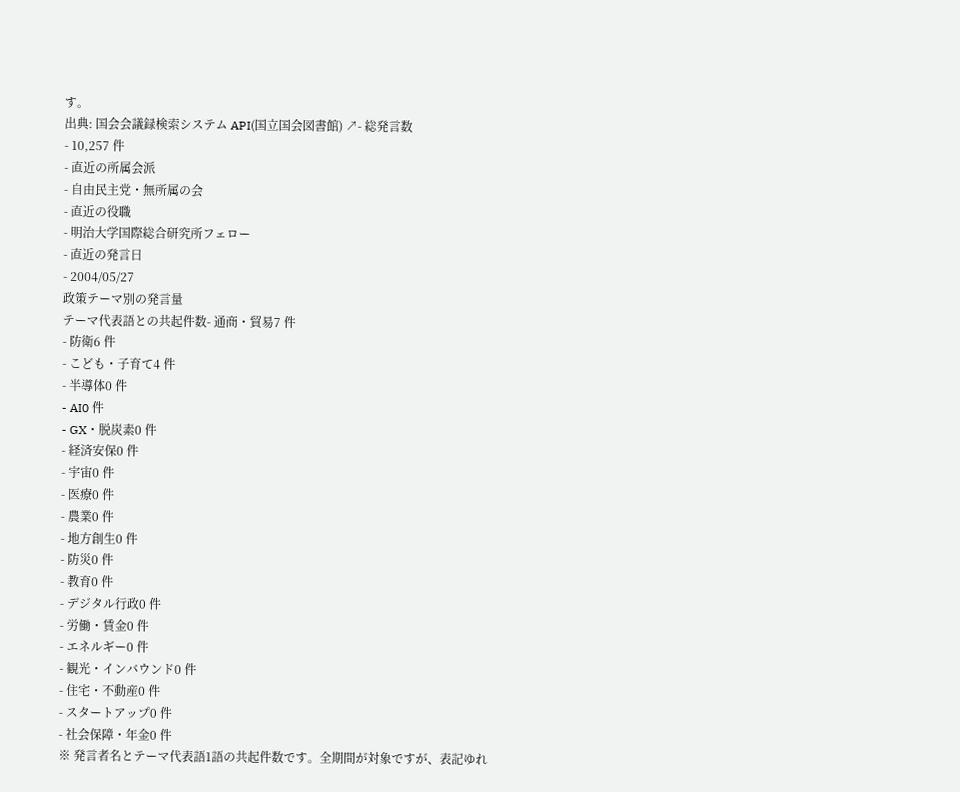す。
出典: 国会会議録検索システム API(国立国会図書館) ↗- 総発言数
- 10,257 件
- 直近の所属会派
- 自由民主党・無所属の会
- 直近の役職
- 明治大学国際総合研究所フェロー
- 直近の発言日
- 2004/05/27
政策テーマ別の発言量
テーマ代表語との共起件数- 通商・貿易7 件
- 防衛6 件
- こども・子育て4 件
- 半導体0 件
- AI0 件
- GX・脱炭素0 件
- 経済安保0 件
- 宇宙0 件
- 医療0 件
- 農業0 件
- 地方創生0 件
- 防災0 件
- 教育0 件
- デジタル行政0 件
- 労働・賃金0 件
- エネルギー0 件
- 観光・インバウンド0 件
- 住宅・不動産0 件
- スタートアップ0 件
- 社会保障・年金0 件
※ 発言者名とテーマ代表語1語の共起件数です。全期間が対象ですが、表記ゆれ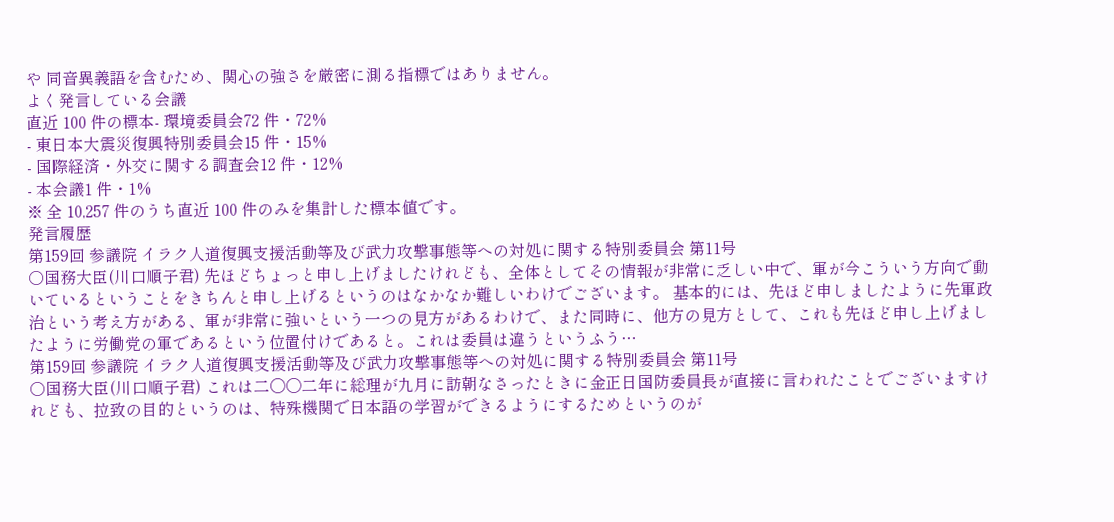や 同音異義語を含むため、関心の強さを厳密に測る指標ではありません。
よく発言している会議
直近 100 件の標本- 環境委員会72 件・72%
- 東日本大震災復興特別委員会15 件・15%
- 国際経済・外交に関する調査会12 件・12%
- 本会議1 件・1%
※ 全 10,257 件のうち直近 100 件のみを集計した標本値です。
発言履歴
第159回 参議院 イラク人道復興支援活動等及び武力攻撃事態等への対処に関する特別委員会 第11号
○国務大臣(川口順子君) 先ほどちょっと申し上げましたけれども、全体としてその情報が非常に乏しい中で、軍が今こういう方向で動いているということをきちんと申し上げるというのはなかなか難しいわけでございます。 基本的には、先ほど申しましたように先軍政治という考え方がある、軍が非常に強いという一つの見方があるわけで、また同時に、他方の見方として、これも先ほど申し上げましたように労働党の軍であるという位置付けであると。これは委員は違うというふう…
第159回 参議院 イラク人道復興支援活動等及び武力攻撃事態等への対処に関する特別委員会 第11号
○国務大臣(川口順子君) これは二〇〇二年に総理が九月に訪朝なさったときに金正日国防委員長が直接に言われたことでございますけれども、拉致の目的というのは、特殊機関で日本語の学習ができるようにするためというのが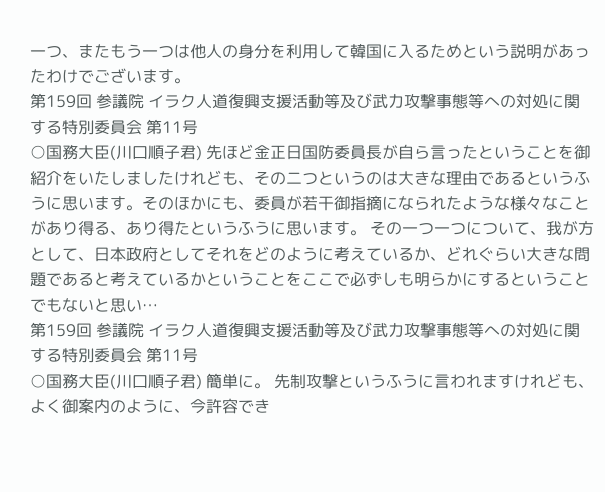一つ、またもう一つは他人の身分を利用して韓国に入るためという説明があったわけでございます。
第159回 参議院 イラク人道復興支援活動等及び武力攻撃事態等への対処に関する特別委員会 第11号
○国務大臣(川口順子君) 先ほど金正日国防委員長が自ら言ったということを御紹介をいたしましたけれども、その二つというのは大きな理由であるというふうに思います。そのほかにも、委員が若干御指摘になられたような様々なことがあり得る、あり得たというふうに思います。 その一つ一つについて、我が方として、日本政府としてそれをどのように考えているか、どれぐらい大きな問題であると考えているかということをここで必ずしも明らかにするということでもないと思い…
第159回 参議院 イラク人道復興支援活動等及び武力攻撃事態等への対処に関する特別委員会 第11号
○国務大臣(川口順子君) 簡単に。 先制攻撃というふうに言われますけれども、よく御案内のように、今許容でき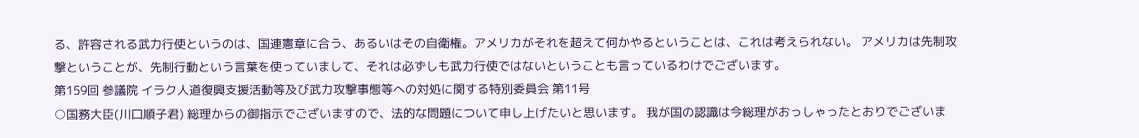る、許容される武力行使というのは、国連憲章に合う、あるいはその自衛権。アメリカがそれを超えて何かやるということは、これは考えられない。 アメリカは先制攻撃ということが、先制行動という言葉を使っていまして、それは必ずしも武力行使ではないということも言っているわけでございます。
第159回 参議院 イラク人道復興支援活動等及び武力攻撃事態等への対処に関する特別委員会 第11号
○国務大臣(川口順子君) 総理からの御指示でございますので、法的な問題について申し上げたいと思います。 我が国の認識は今総理がおっしゃったとおりでございま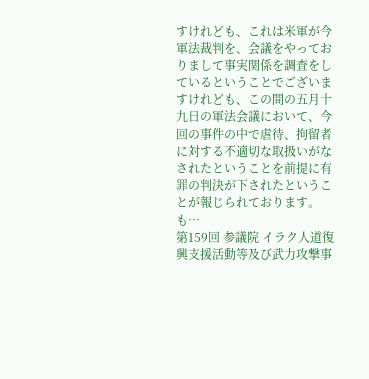すけれども、これは米軍が今軍法裁判を、会議をやっておりまして事実関係を調査をしているということでございますけれども、この間の五月十九日の軍法会議において、今回の事件の中で虐待、拘留者に対する不適切な取扱いがなされたということを前提に有罪の判決が下されたということが報じられております。も…
第159回 参議院 イラク人道復興支援活動等及び武力攻撃事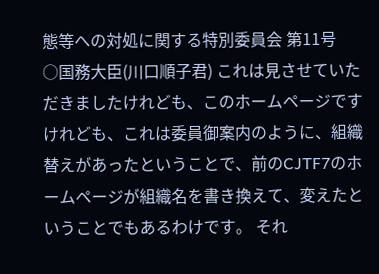態等への対処に関する特別委員会 第11号
○国務大臣(川口順子君) これは見させていただきましたけれども、このホームページですけれども、これは委員御案内のように、組織替えがあったということで、前のCJTF7のホームページが組織名を書き換えて、変えたということでもあるわけです。 それ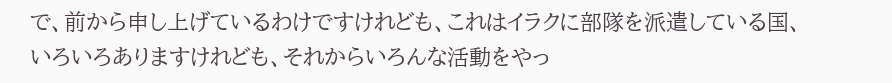で、前から申し上げているわけですけれども、これはイラクに部隊を派遣している国、いろいろありますけれども、それからいろんな活動をやっ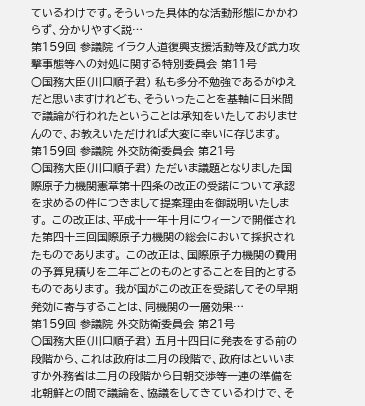ているわけです。そういった具体的な活動形態にかかわらず、分かりやすく説…
第159回 参議院 イラク人道復興支援活動等及び武力攻撃事態等への対処に関する特別委員会 第11号
○国務大臣(川口順子君) 私も多分不勉強であるがゆえだと思いますけれども、そういったことを基軸に日米間で議論が行われたということは承知をいたしておりませんので、お教えいただければ大変に幸いに存じます。
第159回 参議院 外交防衛委員会 第21号
○国務大臣(川口順子君) ただいま議題となりました国際原子力機関憲章第十四条の改正の受諾について承認を求めるの件につきまして提案理由を御説明いたします。 この改正は、平成十一年十月にウィーンで開催された第四十三回国際原子力機関の総会において採択されたものであります。 この改正は、国際原子力機関の費用の予算見積りを二年ごとのものとすることを目的とするものであります。 我が国がこの改正を受諾してその早期発効に寄与することは、同機関の一層効果…
第159回 参議院 外交防衛委員会 第21号
○国務大臣(川口順子君) 五月十四日に発表をする前の段階から、これは政府は二月の段階で、政府はといいますか外務省は二月の段階から日朝交渉等一連の準備を北朝鮮との間で議論を、協議をしてきているわけで、そ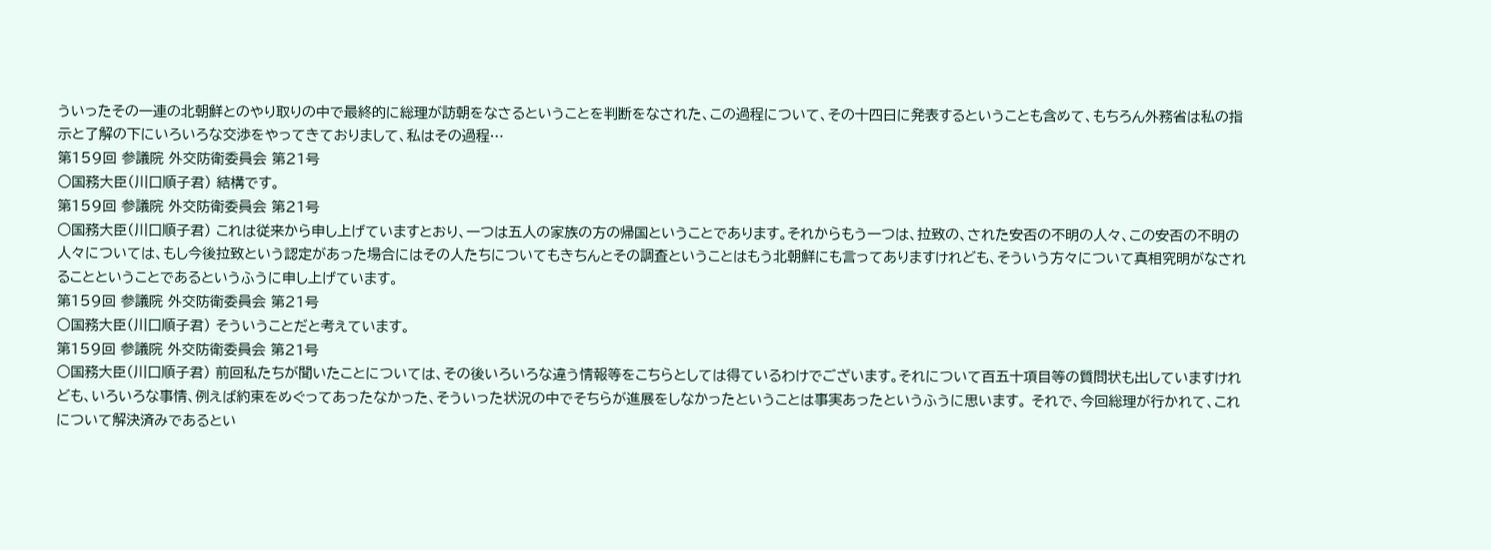ういったその一連の北朝鮮とのやり取りの中で最終的に総理が訪朝をなさるということを判断をなされた、この過程について、その十四日に発表するということも含めて、もちろん外務省は私の指示と了解の下にいろいろな交渉をやってきておりまして、私はその過程…
第159回 参議院 外交防衛委員会 第21号
○国務大臣(川口順子君) 結構です。
第159回 参議院 外交防衛委員会 第21号
○国務大臣(川口順子君) これは従来から申し上げていますとおり、一つは五人の家族の方の帰国ということであります。それからもう一つは、拉致の、された安否の不明の人々、この安否の不明の人々については、もし今後拉致という認定があった場合にはその人たちについてもきちんとその調査ということはもう北朝鮮にも言ってありますけれども、そういう方々について真相究明がなされることということであるというふうに申し上げています。
第159回 参議院 外交防衛委員会 第21号
○国務大臣(川口順子君) そういうことだと考えています。
第159回 参議院 外交防衛委員会 第21号
○国務大臣(川口順子君) 前回私たちが聞いたことについては、その後いろいろな違う情報等をこちらとしては得ているわけでございます。それについて百五十項目等の質問状も出していますけれども、いろいろな事情、例えば約束をめぐってあったなかった、そういった状況の中でそちらが進展をしなかったということは事実あったというふうに思います。 それで、今回総理が行かれて、これについて解決済みであるとい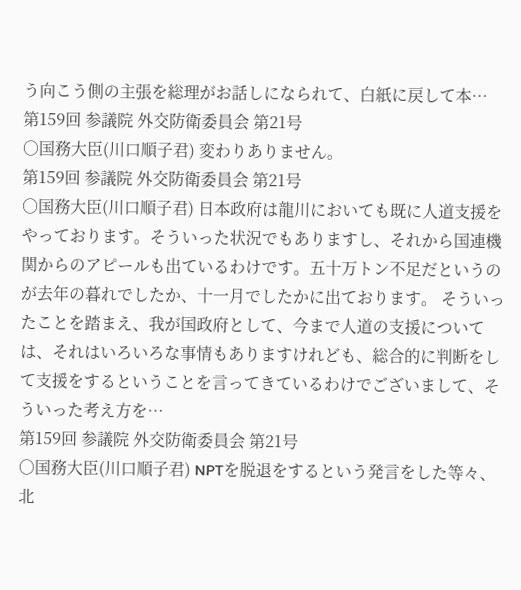う向こう側の主張を総理がお話しになられて、白紙に戻して本…
第159回 参議院 外交防衛委員会 第21号
○国務大臣(川口順子君) 変わりありません。
第159回 参議院 外交防衛委員会 第21号
○国務大臣(川口順子君) 日本政府は龍川においても既に人道支援をやっております。そういった状況でもありますし、それから国連機関からのアピールも出ているわけです。五十万トン不足だというのが去年の暮れでしたか、十一月でしたかに出ております。 そういったことを踏まえ、我が国政府として、今まで人道の支援については、それはいろいろな事情もありますけれども、総合的に判断をして支援をするということを言ってきているわけでございまして、そういった考え方を…
第159回 参議院 外交防衛委員会 第21号
○国務大臣(川口順子君) NPTを脱退をするという発言をした等々、北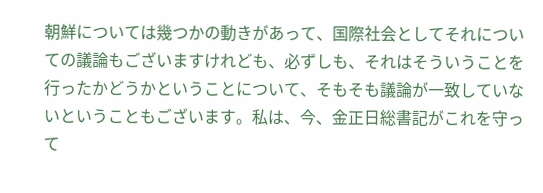朝鮮については幾つかの動きがあって、国際社会としてそれについての議論もございますけれども、必ずしも、それはそういうことを行ったかどうかということについて、そもそも議論が一致していないということもございます。私は、今、金正日総書記がこれを守って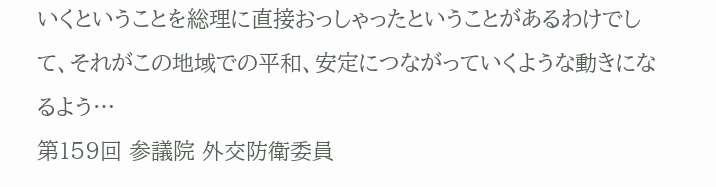いくということを総理に直接おっしゃったということがあるわけでして、それがこの地域での平和、安定につながっていくような動きになるよう…
第159回 参議院 外交防衛委員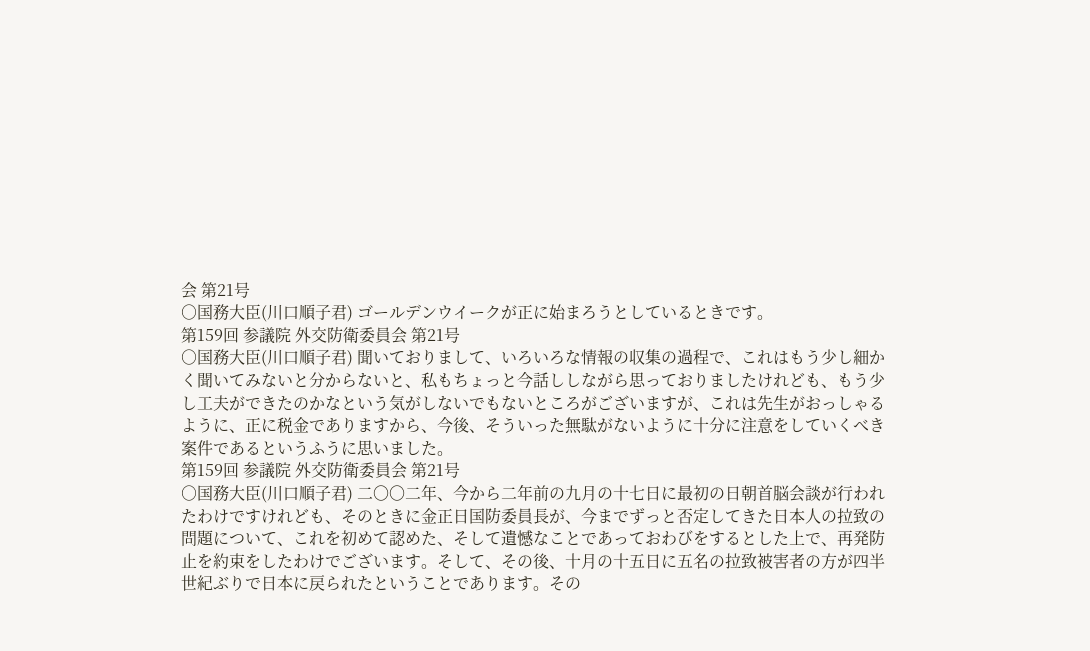会 第21号
○国務大臣(川口順子君) ゴールデンウイークが正に始まろうとしているときです。
第159回 参議院 外交防衛委員会 第21号
○国務大臣(川口順子君) 聞いておりまして、いろいろな情報の収集の過程で、これはもう少し細かく聞いてみないと分からないと、私もちょっと今話ししながら思っておりましたけれども、もう少し工夫ができたのかなという気がしないでもないところがございますが、これは先生がおっしゃるように、正に税金でありますから、今後、そういった無駄がないように十分に注意をしていくべき案件であるというふうに思いました。
第159回 参議院 外交防衛委員会 第21号
○国務大臣(川口順子君) 二〇〇二年、今から二年前の九月の十七日に最初の日朝首脳会談が行われたわけですけれども、そのときに金正日国防委員長が、今までずっと否定してきた日本人の拉致の問題について、これを初めて認めた、そして遺憾なことであっておわびをするとした上で、再発防止を約束をしたわけでございます。そして、その後、十月の十五日に五名の拉致被害者の方が四半世紀ぶりで日本に戻られたということであります。その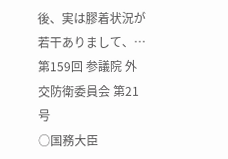後、実は膠着状況が若干ありまして、…
第159回 参議院 外交防衛委員会 第21号
○国務大臣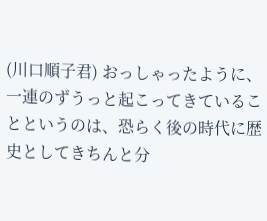(川口順子君) おっしゃったように、一連のずうっと起こってきていることというのは、恐らく後の時代に歴史としてきちんと分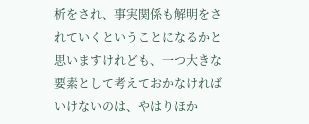析をされ、事実関係も解明をされていくということになるかと思いますけれども、一つ大きな要素として考えておかなければいけないのは、やはりほか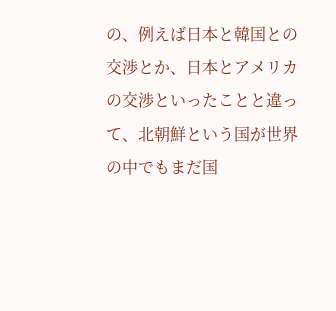の、例えば日本と韓国との交渉とか、日本とアメリカの交渉といったことと違って、北朝鮮という国が世界の中でもまだ国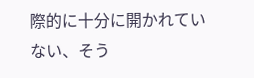際的に十分に開かれていない、そう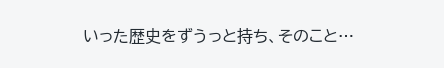いった歴史をずうっと持ち、そのこと…